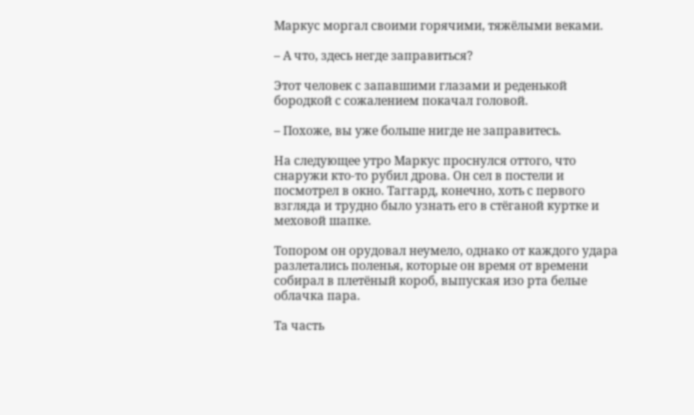Маркус моргал своими горячими, тяжёлыми веками.

– А что, здесь негде заправиться?

Этот человек с запавшими глазами и реденькой бородкой с сожалением покачал головой.

– Похоже, вы уже больше нигде не заправитесь.

На следующее утро Маркус проснулся оттого, что снаружи кто-то рубил дрова. Он сел в постели и посмотрел в окно. Таггард, конечно, хоть с первого взгляда и трудно было узнать его в стёганой куртке и меховой шапке.

Топором он орудовал неумело, однако от каждого удара разлетались поленья, которые он время от времени собирал в плетёный короб, выпуская изо рта белые облачка пара.

Та часть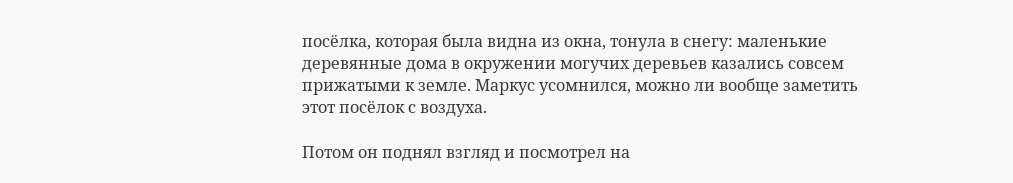посёлка, которая была видна из окна, тонула в снегу: маленькие деревянные дома в окружении могучих деревьев казались совсем прижатыми к земле. Маркус усомнился, можно ли вообще заметить этот посёлок с воздуха.

Потом он поднял взгляд и посмотрел на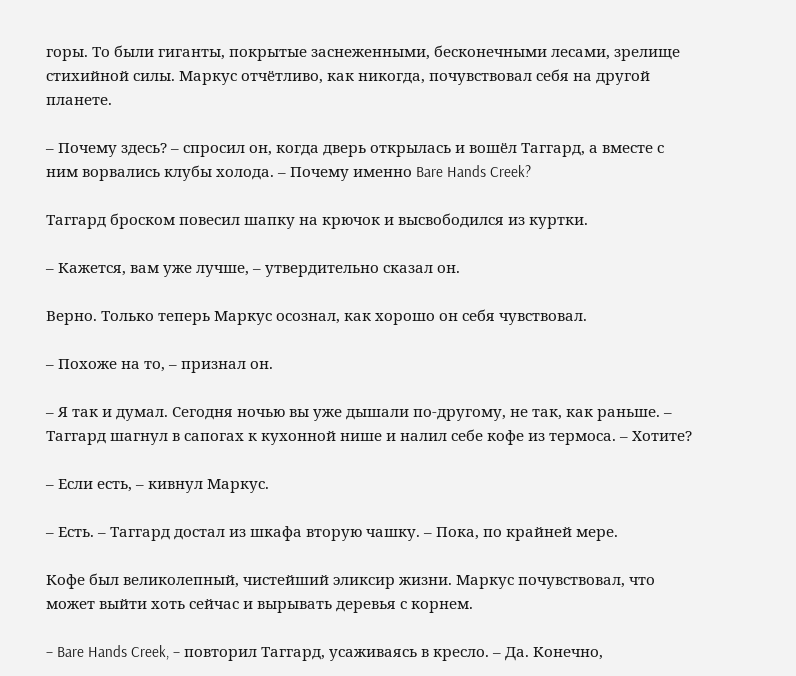горы. То были гиганты, покрытые заснеженными, бесконечными лесами, зрелище стихийной силы. Маркус отчётливо, как никогда, почувствовал себя на другой планете.

– Почему здесь? – спросил он, когда дверь открылась и вошёл Таггард, а вместе с ним ворвались клубы холода. – Почему именно Bare Hands Creek?

Таггард броском повесил шапку на крючок и высвободился из куртки.

– Кажется, вам уже лучше, – утвердительно сказал он.

Верно. Только теперь Маркус осознал, как хорошо он себя чувствовал.

– Похоже на то, – признал он.

– Я так и думал. Сегодня ночью вы уже дышали по-другому, не так, как раньше. – Таггард шагнул в сапогах к кухонной нише и налил себе кофе из термоса. – Хотите?

– Если есть, – кивнул Маркус.

– Есть. – Таггард достал из шкафа вторую чашку. – Пока, по крайней мере.

Кофе был великолепный, чистейший эликсир жизни. Маркус почувствовал, что может выйти хоть сейчас и вырывать деревья с корнем.

– Bare Hands Creek, – повторил Таггард, усаживаясь в кресло. – Да. Конечно,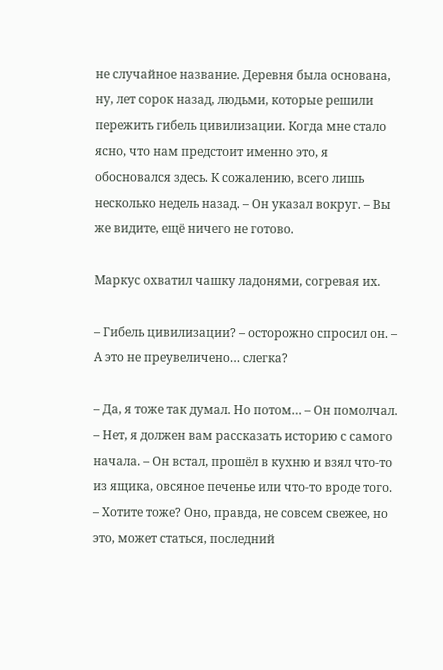не случайное название. Деревня была основана, ну, лет сорок назад, людьми, которые решили пережить гибель цивилизации. Когда мне стало ясно, что нам предстоит именно это, я обосновался здесь. К сожалению, всего лишь несколько недель назад. – Он указал вокруг. – Вы же видите, ещё ничего не готово.

Маркус охватил чашку ладонями, согревая их.

– Гибель цивилизации? – осторожно спросил он. – А это не преувеличено… слегка?

– Да, я тоже так думал. Но потом… – Он помолчал. – Нет, я должен вам рассказать историю с самого начала. – Он встал, прошёл в кухню и взял что-то из ящика, овсяное печенье или что-то вроде того. – Хотите тоже? Оно, правда, не совсем свежее, но это, может статься, последний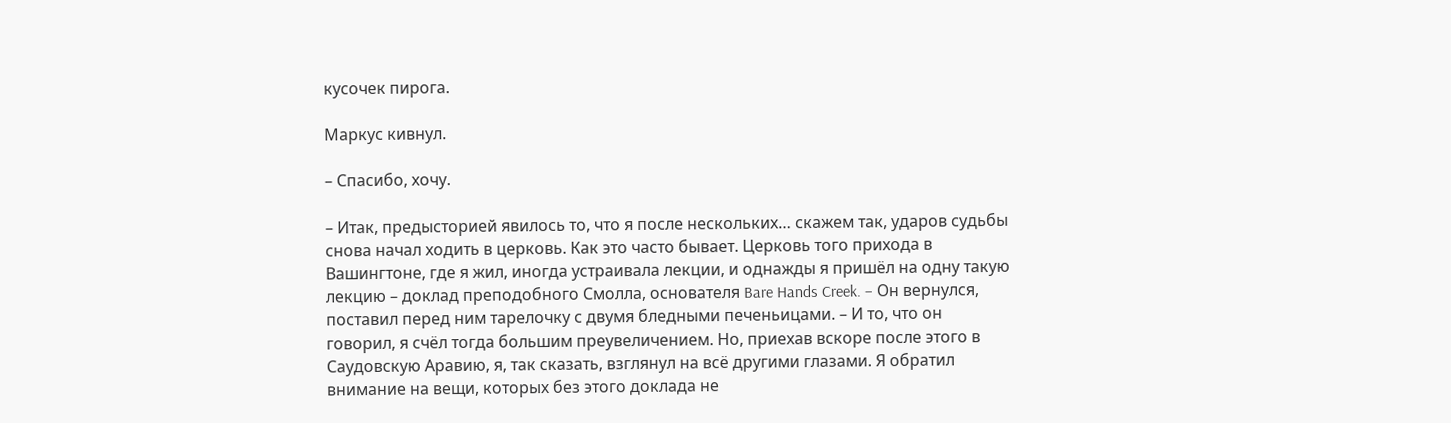кусочек пирога.

Маркус кивнул.

– Спасибо, хочу.

– Итак, предысторией явилось то, что я после нескольких… скажем так, ударов судьбы снова начал ходить в церковь. Как это часто бывает. Церковь того прихода в Вашингтоне, где я жил, иногда устраивала лекции, и однажды я пришёл на одну такую лекцию – доклад преподобного Смолла, основателя Bare Hands Creek. – Он вернулся, поставил перед ним тарелочку с двумя бледными печеньицами. – И то, что он говорил, я счёл тогда большим преувеличением. Но, приехав вскоре после этого в Саудовскую Аравию, я, так сказать, взглянул на всё другими глазами. Я обратил внимание на вещи, которых без этого доклада не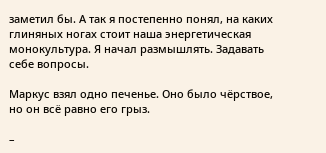заметил бы. А так я постепенно понял, на каких глиняных ногах стоит наша энергетическая монокультура. Я начал размышлять. Задавать себе вопросы.

Маркус взял одно печенье. Оно было чёрствое, но он всё равно его грыз.

–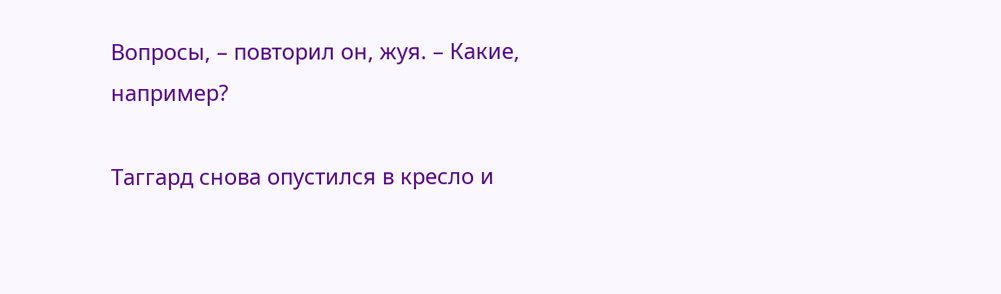Вопросы, – повторил он, жуя. – Какие, например?

Таггард снова опустился в кресло и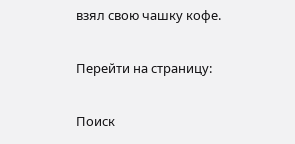взял свою чашку кофе.

Перейти на страницу:

Поиск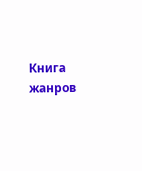Книга жанров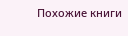Похожие книги